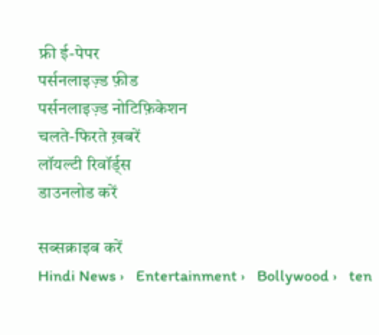फ्री ई-पेपर
पर्सनलाइज़्ड फ़ीड
पर्सनलाइज़्ड नोटिफ़िकेशन
चलते-फिरते ख़बरें
लॉयल्टी रिवॉर्ड्स
डाउनलोड करें

सब्सक्राइब करें
Hindi News ›   Entertainment ›   Bollywood ›   ten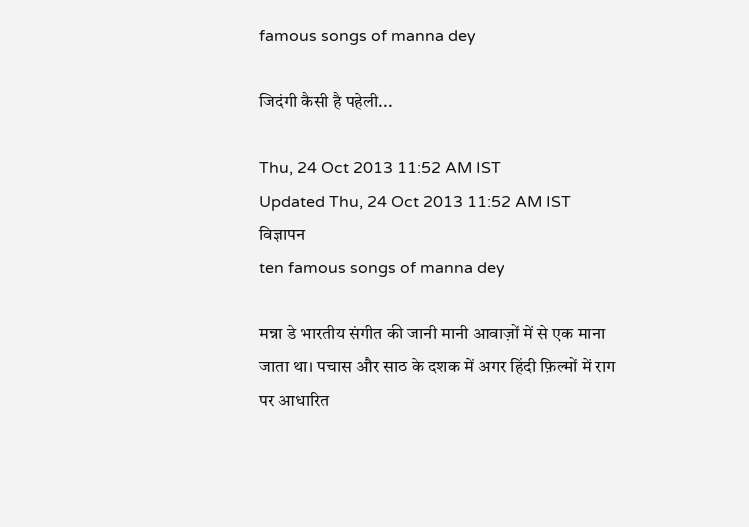famous songs of manna dey

जिदंगी कैसी है पहेली...

Thu, 24 Oct 2013 11:52 AM IST
Updated Thu, 24 Oct 2013 11:52 AM IST
विज्ञापन
ten famous songs of manna dey

मन्ना डे भारतीय संगीत की जानी मानी आवाज़ों में से एक माना जाता था। पचास और साठ के दशक में अगर हिंदी फ़िल्मों में राग पर आधारित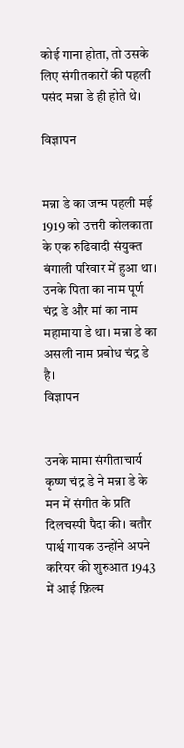कोई गाना होता, तो उसके लिए संगीतकारों की पहली पसंद मन्ना डे ही होते थे।

विज्ञापन


मन्ना डे का जन्म पहली मई 1919 को उत्तरी कोलकाता के एक रुढिवादी संयुक्त बंगाली परिवार में हुआ था। उनके पिता का नाम पूर्ण चंद्र डे और मां का नाम महामाया डे था। मन्ना डे का असली नाम प्रबोध चंद्र डे है।
विज्ञापन


उनके मामा संगीताचार्य कृष्ण चंद्र डे ने मन्ना डे के मन में संगीत के प्रति दिलचस्पी पैदा की। बतौर पार्श्व गायक उन्होंने अपने करियर की शुरुआत 1943 में आई फ़िल्म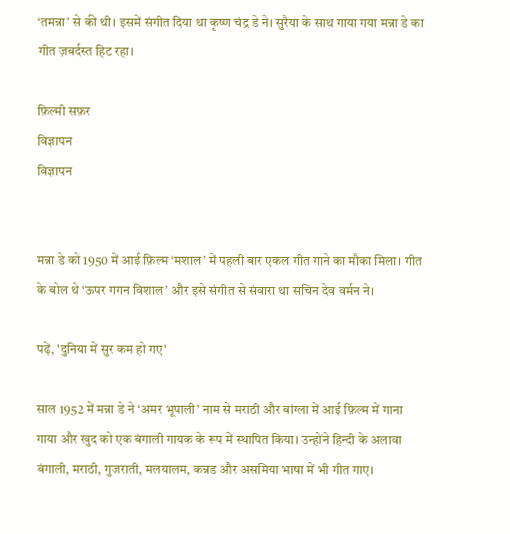‘तमन्ना’ से की थी। इसमें संगीत दिया था कृष्ण चंद्र डे ने। सुरैया के साथ गाया गया मन्ना डे का गीत ज़बर्दस्त हिट रहा।

फ़िल्मी सफ़र
विज्ञापन
विज्ञापन


मन्ना डे को 1950 में आई फ़िल्म ‘मशाल’ में पहली बार एकल गीत गाने का मौका मिला। गीत के बोल थे ‘ऊपर गगन विशाल’ और इसे संगीत से संवारा था सचिन देव वर्मन ने।

पढ़ें, 'दुनिया में सुर कम हो गए'

साल 1952 में मन्ना डे ने ‘अमर भूपाली’ नाम से मराठी और बांग्ला में आई फ़िल्म में गाना गाया और खुद को एक बंगाली गायक के रूप में स्थापित किया। उन्होंने हिन्दी के अलावा बंगाली, मराठी, गुजराती, मलयालम, कन्नड और असमिया भाषा में भी गीत गाए।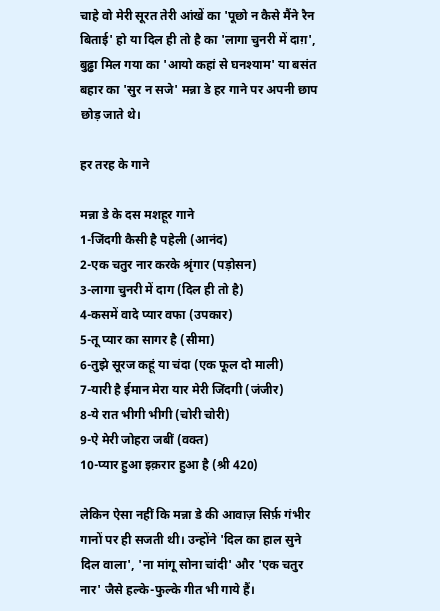चाहे वो मेरी सूरत तेरी आंखें का 'पूछो न कैसे मैंने रैन बिताई' हो या दिल ही तो है का 'लागा चुनरी में दाग़', बुढ्ढा मिल गया का 'आयो कहां से घनश्याम' या बसंत बहार का 'सुर न सजे' मन्ना डे हर गाने पर अपनी छाप छोड़ जाते थे।

हर तरह के गाने

मन्ना डे के दस मशहूर गाने
1-जिंदगी कैसी है पहेली (आनंद)
2-एक चतुर नार करके श्रृंगार (पड़ोसन)
3-लागा चुनरी में दाग (दिल ही तो है)
4-कसमें वादे प्यार वफा (उपकार)
5-तू प्यार का सागर है (सीमा)
6-तुझे सूरज कहूं या चंदा (एक फूल दो माली)
7-यारी है ईमान मेरा यार मेरी जिंदगी (जंजीर)
8-ये रात भीगी भीगी (चोरी चोरी)
9-ऐ मेरी जोहरा जबीं (वक्त)
10-प्यार हुआ इक़रार हुआ है (श्री 420)

लेकिन ऐसा नहीं कि मन्ना डे की आवाज़ सिर्फ़ गंभीर गानों पर ही सजती थी। उन्होंने 'दिल का हाल सुने दिल वाला', 'ना मांगू सोना चांदी' और 'एक चतुर नार' जैसे हल्के-फुल्के गीत भी गाये हैं।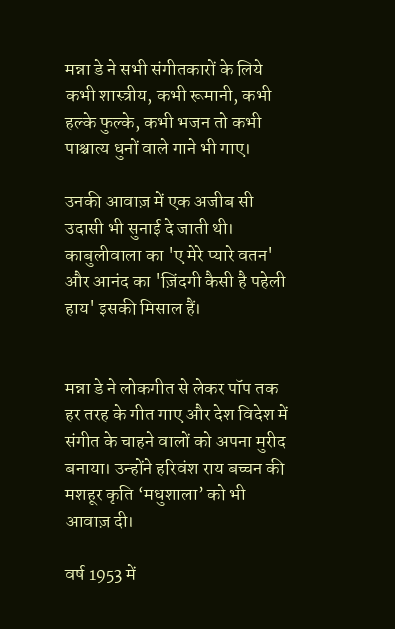मन्ना डे ने सभी संगीतकारों के लिये कभी शास्त्रीय, कभी रूमानी, कभी हल्के फुल्के, कभी भजन तो कभी पाश्चात्य धुनों वाले गाने भी गाए।

उनकी आवाज़ में एक अजीब सी उदासी भी सुनाई दे जाती थी। काबुलीवाला का 'ए मेरे प्यारे वतन' और आनंद का 'ज़िंदगी कैसी है पहेली हाय' इसकी मिसाल हैं।


मन्ना डे ने लोकगीत से लेकर पॉप तक हर तरह के गीत गाए और देश विदेश में संगीत के चाहने वालों को अपना मुरीद बनाया। उन्होंने हरिवंश राय बच्चन की मशहूर कृति ‘मधुशाला’ को भी आवाज़ दी।

वर्ष 1953 में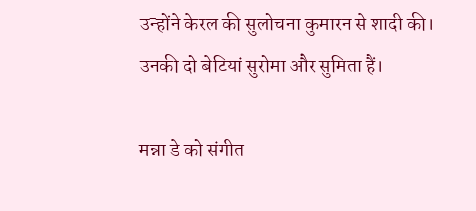उन्होंने केरल की सुलोचना कुमारन से शादी की। उनकी दो बेटियां सुरोमा और सुमिता हैं।

मन्ना डे को संगीत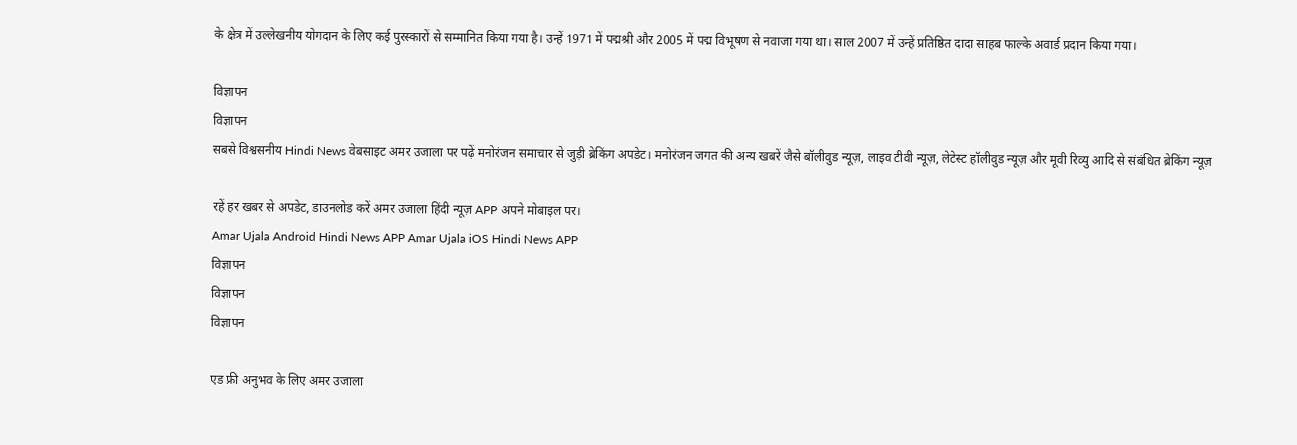के क्षेत्र में उल्लेखनीय योगदान के लिए कई पुरस्कारों से सम्मानित किया गया है। उन्हें 1971 में पद्मश्री और 2005 में पद्म विभूषण से नवाजा गया था। साल 2007 में उन्हें प्रतिष्ठित दादा साहब फाल्के अवार्ड प्रदान किया गया।

विज्ञापन
विज्ञापन
सबसे विश्वसनीय Hindi News वेबसाइट अमर उजाला पर पढ़ें मनोरंजन समाचार से जुड़ी ब्रेकिंग अपडेट। मनोरंजन जगत की अन्य खबरें जैसे बॉलीवुड न्यूज़, लाइव टीवी न्यूज़, लेटेस्ट हॉलीवुड न्यूज़ और मूवी रिव्यु आदि से संबंधित ब्रेकिंग न्यूज़

रहें हर खबर से अपडेट, डाउनलोड करें अमर उजाला हिंदी न्यूज़ APP अपने मोबाइल पर।
Amar Ujala Android Hindi News APP Amar Ujala iOS Hindi News APP
विज्ञापन
विज्ञापन
विज्ञापन

एड फ्री अनुभव के लिए अमर उजाला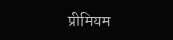प्रीमियम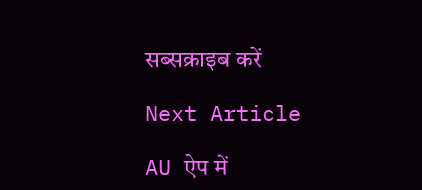सब्सक्राइब करें

Next Article

AU ऐप में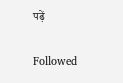पढ़ें

Followed